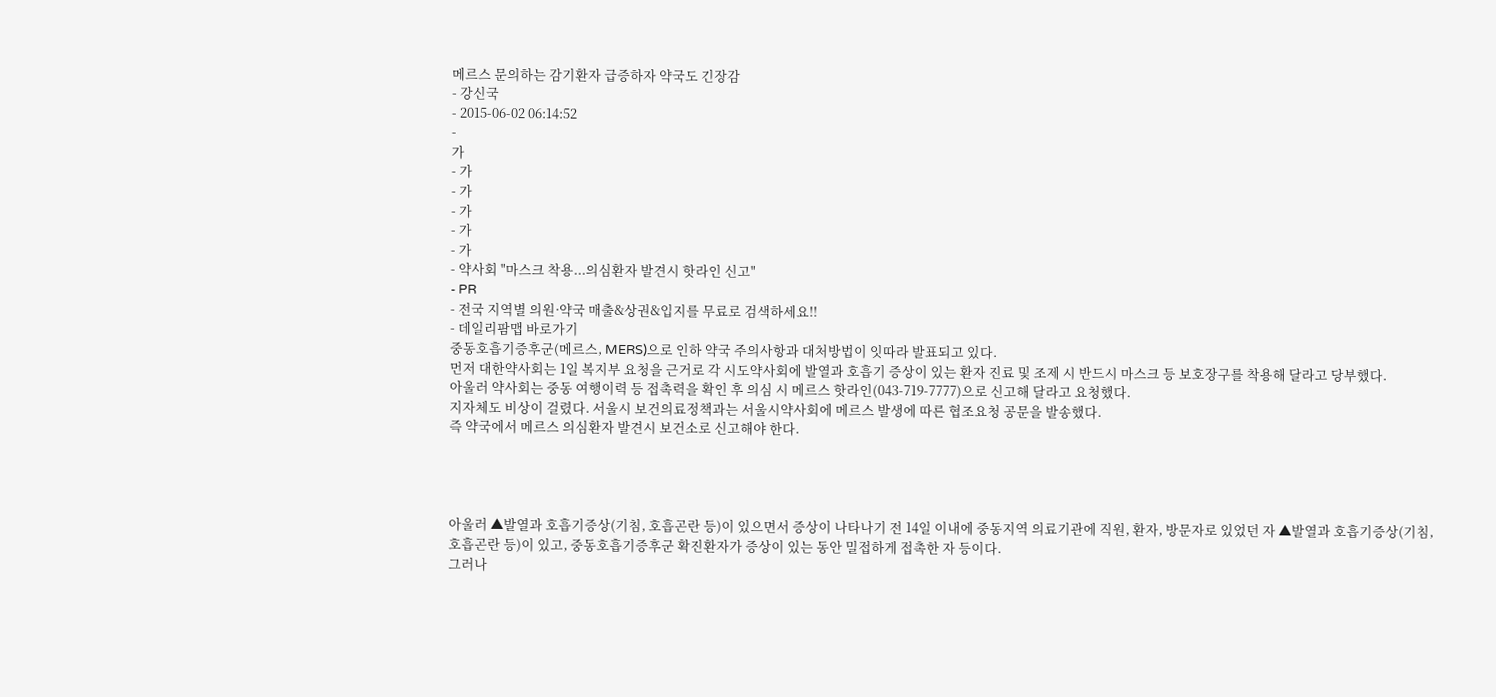메르스 문의하는 감기환자 급증하자 약국도 긴장감
- 강신국
- 2015-06-02 06:14:52
-
가
- 가
- 가
- 가
- 가
- 가
- 약사회 "마스크 착용...의심환자 발견시 핫라인 신고"
- PR
- 전국 지역별 의원·약국 매출&상권&입지를 무료로 검색하세요!!
- 데일리팜맵 바로가기
중동호흡기증후군(메르스, MERS)으로 인하 약국 주의사항과 대처방법이 잇따라 발표되고 있다.
먼저 대한약사회는 1일 복지부 요청을 근거로 각 시도약사회에 발열과 호흡기 증상이 있는 환자 진료 및 조제 시 반드시 마스크 등 보호장구를 착용해 달라고 당부했다.
아울러 약사회는 중동 여행이력 등 접촉력을 확인 후 의심 시 메르스 핫라인(043-719-7777)으로 신고해 달라고 요청했다.
지자체도 비상이 걸렸다. 서울시 보건의료정책과는 서울시약사회에 메르스 발생에 따른 협조요청 공문을 발송했다.
즉 약국에서 메르스 의심환자 발견시 보건소로 신고해야 한다.




아울러 ▲발열과 호흡기증상(기침, 호흡곤란 등)이 있으면서 증상이 나타나기 전 14일 이내에 중동지역 의료기관에 직원, 환자, 방문자로 있었던 자 ▲발열과 호흡기증상(기침, 호흡곤란 등)이 있고, 중동호흡기증후군 확진환자가 증상이 있는 동안 밀접하게 접촉한 자 등이다.
그러나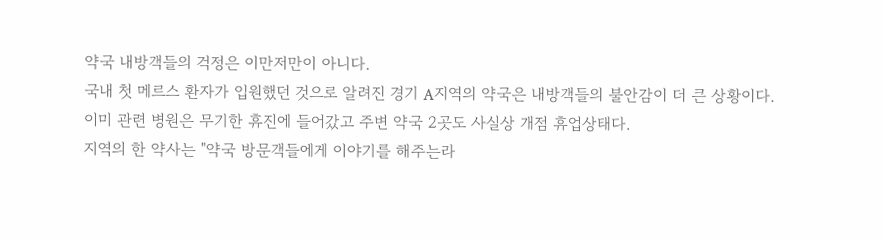약국 내방객들의 걱정은 이만저만이 아니다.
국내 첫 메르스 환자가 입원했던 것으로 알려진 경기 A지역의 약국은 내방객들의 불안감이 더 큰 상황이다.
이미 관련 병원은 무기한 휴진에 들어갔고 주변 약국 2곳도 사실상 개점 휴업상태다.
지역의 한 약사는 "약국 방문객들에게 이야기를 해주는라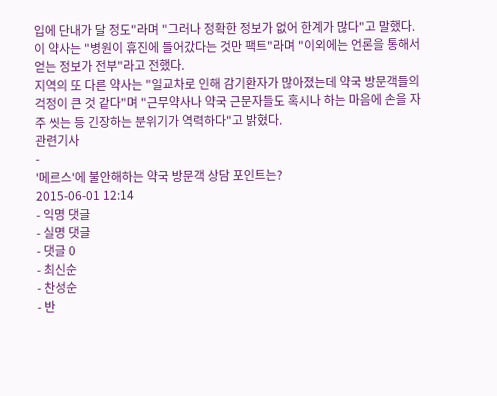입에 단내가 달 정도"라며 "그러나 정확한 정보가 없어 한계가 많다"고 말했다.
이 약사는 "병원이 휴진에 들어갔다는 것만 팩트"라며 "이외에는 언론을 통해서 얻는 정보가 전부"라고 전했다.
지역의 또 다른 약사는 "일교차로 인해 감기환자가 많아졌는데 약국 방문객들의 걱정이 큰 것 같다"며 "근무약사나 약국 근문자들도 혹시나 하는 마음에 손을 자주 씻는 등 긴장하는 분위기가 역력하다"고 밝혔다.
관련기사
-
'메르스'에 불안해하는 약국 방문객 상담 포인트는?
2015-06-01 12:14
- 익명 댓글
- 실명 댓글
- 댓글 0
- 최신순
- 찬성순
- 반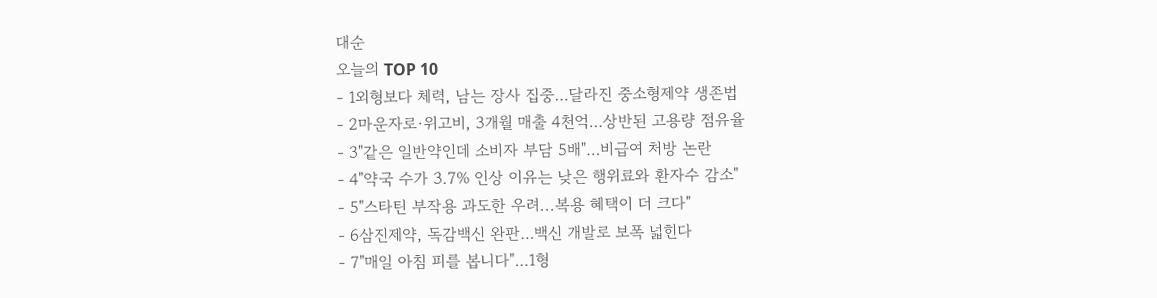대순
오늘의 TOP 10
- 1외형보다 체력, 남는 장사 집중…달라진 중소형제약 생존법
- 2마운자로·위고비, 3개월 매출 4천억…상반된 고용량 점유율
- 3"같은 일반약인데 소비자 부담 5배"…비급여 처방 논란
- 4"약국 수가 3.7% 인상 이유는 낮은 행위료와 환자수 감소"
- 5"스타틴 부작용 과도한 우려...복용 혜택이 더 크다"
- 6삼진제약, 독감백신 완판…백신 개발로 보폭 넓힌다
- 7"매일 아침 피를 봅니다"…1형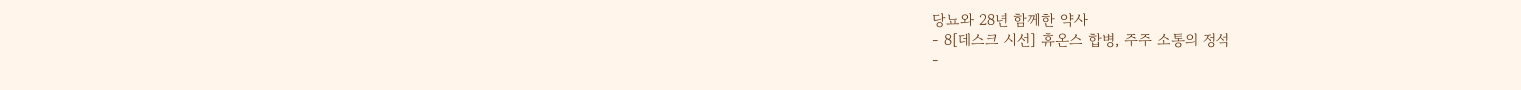당뇨와 28년 함께한 약사
- 8[데스크 시선] 휴온스 합병, 주주 소통의 정석
-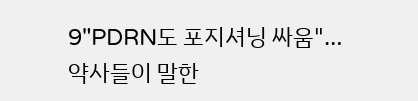9"PDRN도 포지셔닝 싸움"…약사들이 말한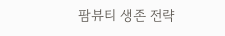팜뷰티 생존 전략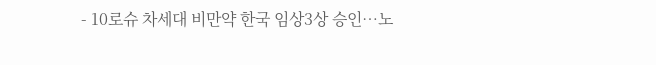- 10로슈 차세대 비만약 한국 임상3상 승인…노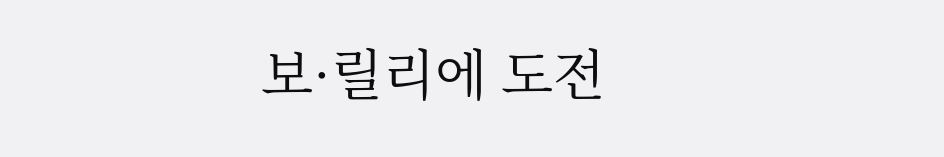보·릴리에 도전